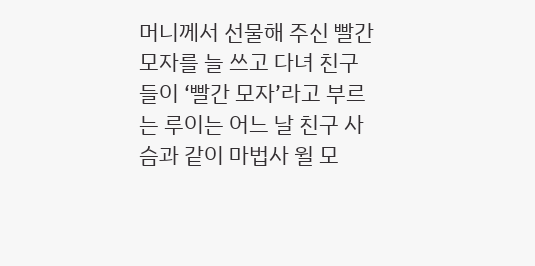머니께서 선물해 주신 빨간 모자를 늘 쓰고 다녀 친구들이 ‘빨간 모자’라고 부르는 루이는 어느 날 친구 사슴과 같이 마법사 윌 모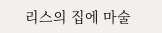리스의 집에 마술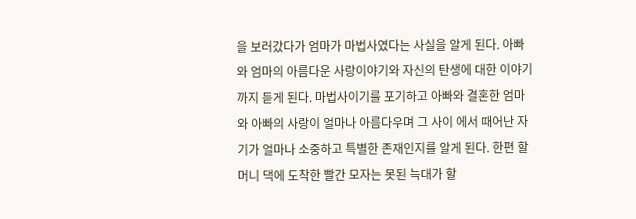을 보러갔다가 엄마가 마법사였다는 사실을 알게 된다. 아빠와 엄마의 아름다운 사랑이야기와 자신의 탄생에 대한 이야기까지 듣게 된다. 마법사이기를 포기하고 아빠와 결혼한 엄마와 아빠의 사랑이 얼마나 아름다우며 그 사이 에서 때어난 자기가 얼마나 소중하고 특별한 존재인지를 알게 된다. 한편 할머니 댁에 도착한 빨간 모자는 못된 늑대가 할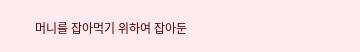머니를 잡아먹기 위하여 잡아둔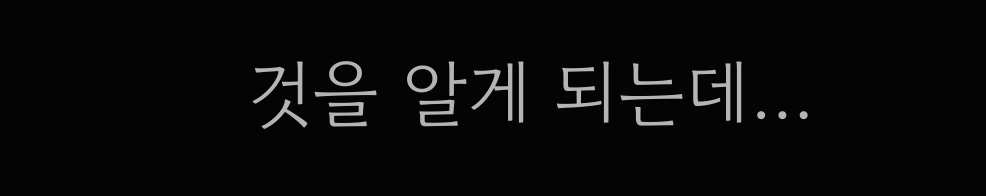것을 알게 되는데…